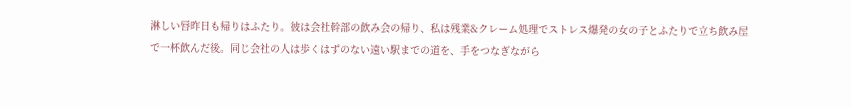淋しい唇昨日も帰りはふたり。彼は会社幹部の飲み会の帰り、私は残業&クレーム処理でストレス爆発の女の子とふたりで立ち飲み屋で一杯飲んだ後。同じ会社の人は歩くはずのない遠い駅までの道を、手をつなぎながら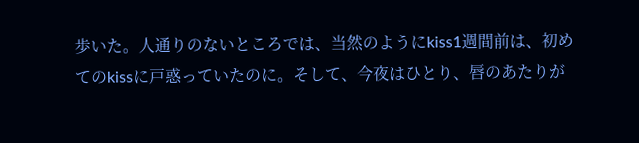歩いた。人通りのないところでは、当然のようにkiss1週間前は、初めてのkissに戸惑っていたのに。そして、今夜はひとり、唇のあたりが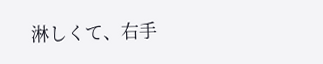淋しくて、右手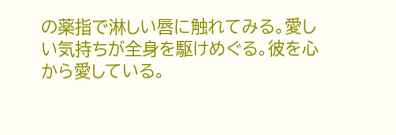の薬指で淋しい唇に触れてみる。愛しい気持ちが全身を駆けめぐる。彼を心から愛している。